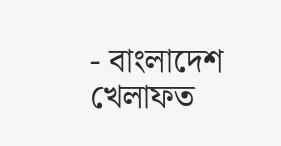- বাংলাদেশ খেলাফত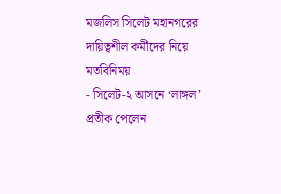মজলিস সিলেট মহানগরের দায়িত্বশীল কর্মীদের নিয়ে মতবিনিময়
- সিলেট-২ আসনে ‘লাঙ্গল’ প্রতীক পেলেন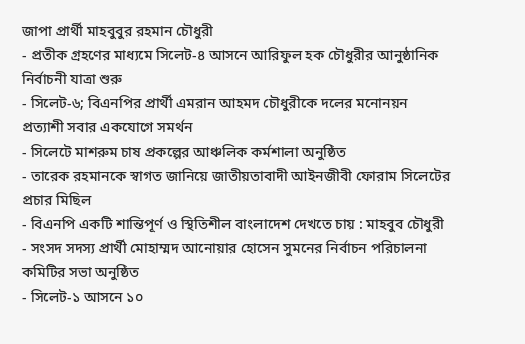জাপা প্রার্থী মাহবুবুর রহমান চৌধুরী
- প্রতীক গ্রহণের মাধ্যমে সিলেট-৪ আসনে আরিফুল হক চৌধুরীর আনুষ্ঠানিক নির্বাচনী যাত্রা শুরু
- সিলেট-৬; বিএনপির প্রার্থী এমরান আহমদ চৌধুরীকে দলের মনোনয়ন প্রত্যাশী সবার একযোগে সমর্থন
- সিলেটে মাশরুম চাষ প্রকল্পের আঞ্চলিক কর্মশালা অনুষ্ঠিত
- তারেক রহমানকে স্বাগত জানিয়ে জাতীয়তাবাদী আইনজীবী ফোরাম সিলেটের প্রচার মিছিল
- বিএনপি একটি শান্তিপূর্ণ ও স্থিতিশীল বাংলাদেশ দেখতে চায় : মাহবুব চৌধুরী
- সংসদ সদস্য প্রার্থী মোহাম্মদ আনোয়ার হোসেন সুমনের নির্বাচন পরিচালনা কমিটির সভা অনুষ্ঠিত
- সিলেট-১ আসনে ১০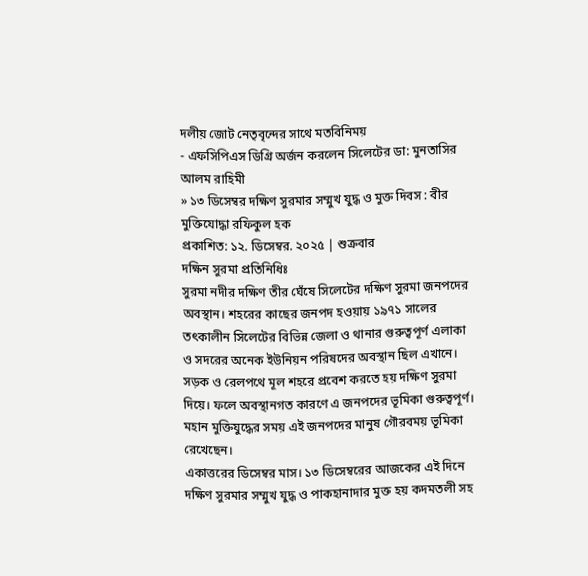দলীয় জোট নেতৃবৃন্দের সাথে মতবিনিময়
- এফসিপিএস ডিগ্রি অর্জন করলেন সিলেটের ডা: মুনতাসির আলম রাহিমী
» ১৩ ডিসেম্বর দক্ষিণ সুরমার সম্মুখ যুদ্ধ ও মুক্ত দিবস : বীর মুক্তিযোদ্ধা রফিকুল হক
প্রকাশিত: ১২. ডিসেম্বর. ২০২৫ | শুক্রবার
দক্ষিন সুরমা প্রতিনিধিঃ
সুরমা নদীর দক্ষিণ তীর ঘেঁষে সিলেটের দক্ষিণ সুরমা জনপদের অবস্থান। শহরের কাছের জনপদ হওয়ায় ১৯৭১ সালের তৎকালীন সিলেটের বিভিন্ন জেলা ও থানার গুরুত্বপূর্ণ এলাকা ও সদরের অনেক ইউনিয়ন পরিষদের অবস্থান ছিল এখানে।
সড়ক ও রেলপথে মূল শহরে প্রবেশ করতে হয় দক্ষিণ সুরমা দিয়ে। ফলে অবস্থানগত কারণে এ জনপদের ভূমিকা গুরুত্বপূর্ণ। মহান মুক্তিযুদ্ধের সময় এই জনপদের মানুষ গৌরবময় ভূমিকা রেখেছেন।
একাত্তরের ডিসেম্বর মাস। ১৩ ডিসেম্বরের আজকের এই দিনে দক্ষিণ সুরমার সম্মুখ যুদ্ধ ও পাকহানাদার মুক্ত হয় কদমতলী সহ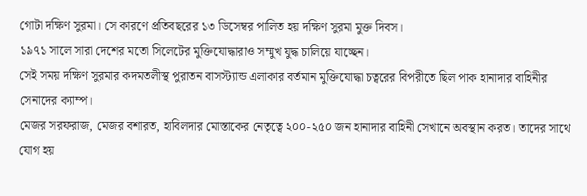গোটা দক্ষিণ সুরমা। সে কারণে প্রতিবছরের ১৩ ডিসেম্বর পালিত হয় দক্ষিণ সুরমা মুক্ত দিবস।
১৯৭১ সালে সারা দেশের মতো সিলেটের মুক্তিযোদ্ধারাও সম্মুখ যুদ্ধ চালিয়ে যাচ্ছেন।
সেই সময় দক্ষিণ সুরমার কদমতলীস্থ পুরাতন বাসস্ট্যান্ড এলাকার বর্তমান মুক্তিযোদ্ধা চত্বরের বিপরীতে ছিল পাক হানাদার বাহিনীর সেনাদের ক্যাম্প।
মেজর সরফরাজ, মেজর বশারত, হাবিলদার মোস্তাকের নেতৃত্বে ২০০-২৫০ জন হানাদার বাহিনী সেখানে অবস্থান করত। তাদের সাথে যোগ হয়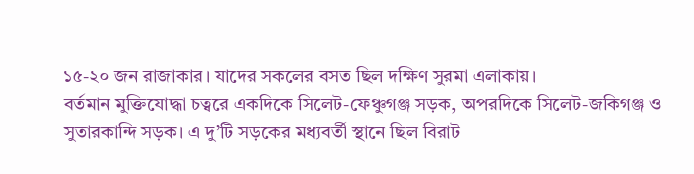১৫-২০ জন রাজাকার। যাদের সকলের বসত ছিল দক্ষিণ সুরমা এলাকায়।
বর্তমান মুক্তিযোদ্ধা চত্বরে একদিকে সিলেট-ফেঞ্চুগঞ্জ সড়ক, অপরদিকে সিলেট-জকিগঞ্জ ও সুতারকান্দি সড়ক। এ দু’টি সড়কের মধ্যবর্তী স্থানে ছিল বিরাট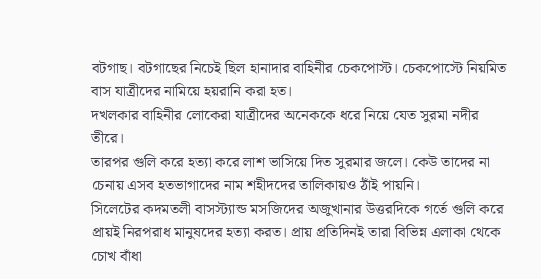বটগাছ। বটগাছের নিচেই ছিল হানাদার বাহিনীর চেকপোস্ট। চেকপোস্টে নিয়মিত বাস যাত্রীদের নামিয়ে হয়রানি করা হত।
দখলকার বাহিনীর লোকেরা যাত্রীদের অনেককে ধরে নিয়ে যেত সুরমা নদীর তীরে।
তারপর গুলি করে হত্যা করে লাশ ভাসিয়ে দিত সুরমার জলে। কেউ তাদের না চেনায় এসব হতভাগাদের নাম শহীদদের তালিকায়ও ঠাঁই পায়নি।
সিলেটের কদমতলী বাসস্ট্যান্ড মসজিদের অজুখানার উত্তরদিকে গর্তে গুলি করে প্রায়ই নিরপরাধ মানুষদের হত্যা করত। প্রায় প্রতিদিনই তারা বিভিন্ন এলাকা থেকে চোখ বাঁধা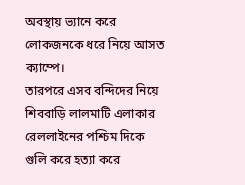অবস্থায় ভ্যানে করে লোকজনকে ধরে নিয়ে আসত ক্যাম্পে।
তারপরে এসব বন্দিদের নিয়ে শিববাড়ি লালমাটি এলাকার রেললাইনের পশ্চিম দিকে গুলি করে হত্যা করে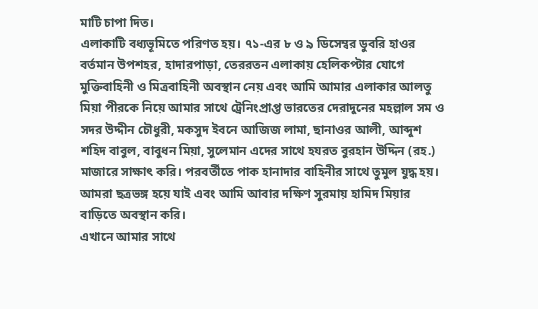মাটি চাপা দিত।
এলাকাটি বধ্যভূমিতে পরিণত হয়। ৭১-এর ৮ ও ৯ ডিসেম্বর ডুবরি হাওর বর্তমান উপশহর, হাদারপাড়া, তেররতন এলাকায় হেলিকপ্টার যোগে মুক্তিবাহিনী ও মিত্রবাহিনী অবস্থান নেয় এবং আমি আমার এলাকার আলতু মিয়া পীরকে নিয়ে আমার সাথে ট্রেনিংপ্রাপ্ত ভারতের দেরাদুনের মহল্লাল সম ও সদর উদ্দীন চৌধুরী, মকসুদ ইবনে আজিজ লামা, ছানাওর আলী, আব্দুশ শহিদ বাবুল, বাবুধন মিয়া, সুলেমান এদের সাথে হযরত বুরহান উদ্দিন (রহ.) মাজারে সাক্ষাৎ করি। পরবর্তীতে পাক হানাদার বাহিনীর সাথে তুমুল যুদ্ধ হয়। আমরা ছত্রভঙ্গ হয়ে যাই এবং আমি আবার দক্ষিণ সুরমায় হামিদ মিয়ার বাড়িতে অবস্থান করি।
এখানে আমার সাথে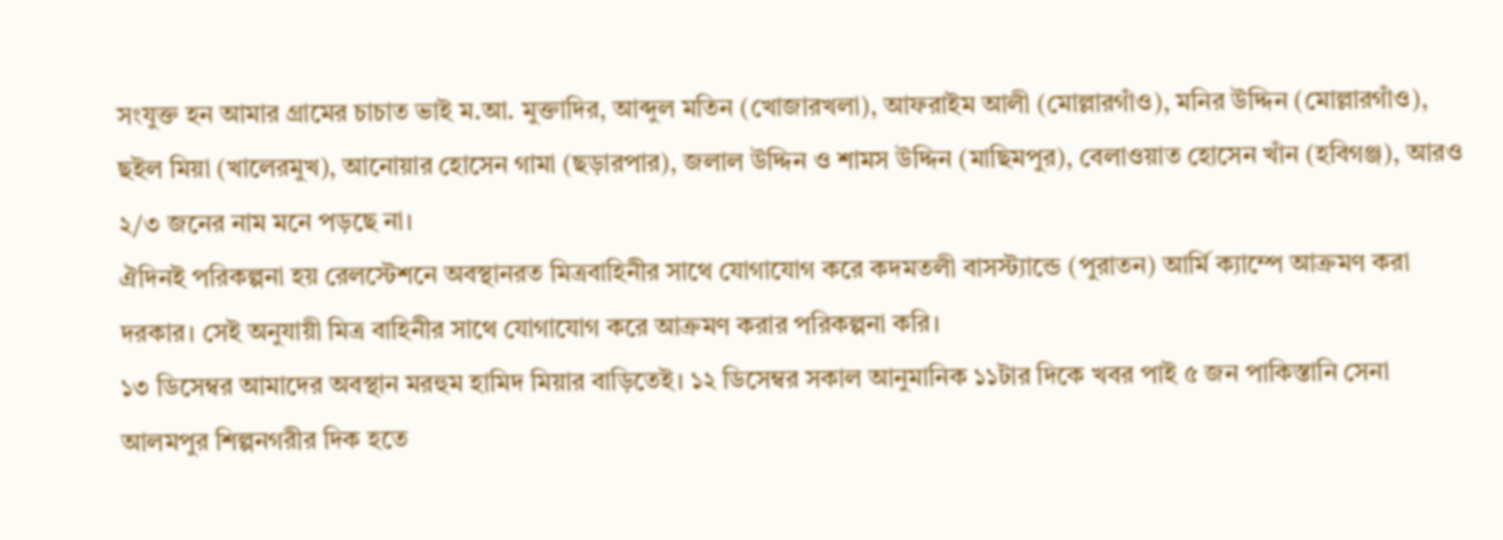সংযুক্ত হন আমার গ্রামের চাচাত ভাই ম.আ. মুক্তাদির, আব্দুল মতিন (খোজারখলা), আফরাইম আলী (মোল্লারগাঁও), মনির উদ্দিন (মোল্লারগাঁও), ছইল মিয়া (খালেরমুখ), আনোয়ার হোসেন গামা (ছড়ারপার), জলাল উদ্দিন ও শামস উদ্দিন (মাছিমপুর), বেলাওয়াত হোসেন খাঁন (হবিগঞ্জ), আরও ২/৩ জনের নাম মনে পড়ছে না।
ঐদিনই পরিকল্পনা হয় রেলস্টেশনে অবস্থানরত মিত্রবাহিনীর সাথে যোগাযোগ করে কদমতলী বাসস্ট্যান্ডে (পুরাতন) আর্মি ক্যাম্পে আক্রমণ করা দরকার। সেই অনুযায়ী মিত্র বাহিনীর সাথে যোগাযোগ করে আক্রমণ করার পরিকল্পনা করি।
১৩ ডিসেম্বর আমাদের অবস্থান মরহুম হামিদ মিয়ার বাড়িতেই। ১২ ডিসেম্বর সকাল আনুমানিক ১১টার দিকে খবর পাই ৫ জন পাকিস্তানি সেনা আলমপুর শিল্পনগরীর দিক হতে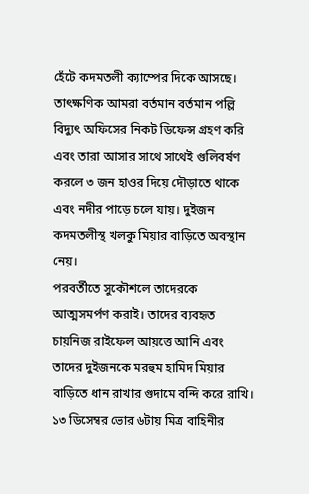হেঁটে কদমতলী ক্যাম্পের দিকে আসছে। তাৎক্ষণিক আমরা বর্তমান বর্তমান পল্লি বিদ্যুৎ অফিসের নিকট ডিফেন্স গ্রহণ করি এবং তারা আসার সাথে সাথেই গুলিবর্ষণ করলে ৩ জন হাওর দিয়ে দৌড়াতে থাকে এবং নদীর পাড়ে চলে যায়। দুইজন কদমতলীস্থ খলকু মিয়ার বাড়িতে অবস্থান নেয়।
পরবর্তীতে সুকৌশলে তাদেরকে আত্মসমর্পণ করাই। তাদের ব্যবহৃত চায়নিজ রাইফেল আয়ত্তে আনি এবং তাদের দুইজনকে মরহুম হামিদ মিয়ার বাড়িতে ধান রাখার গুদামে বন্দি করে রাখি। ১৩ ডিসেম্বর ভোর ৬টায় মিত্র বাহিনীর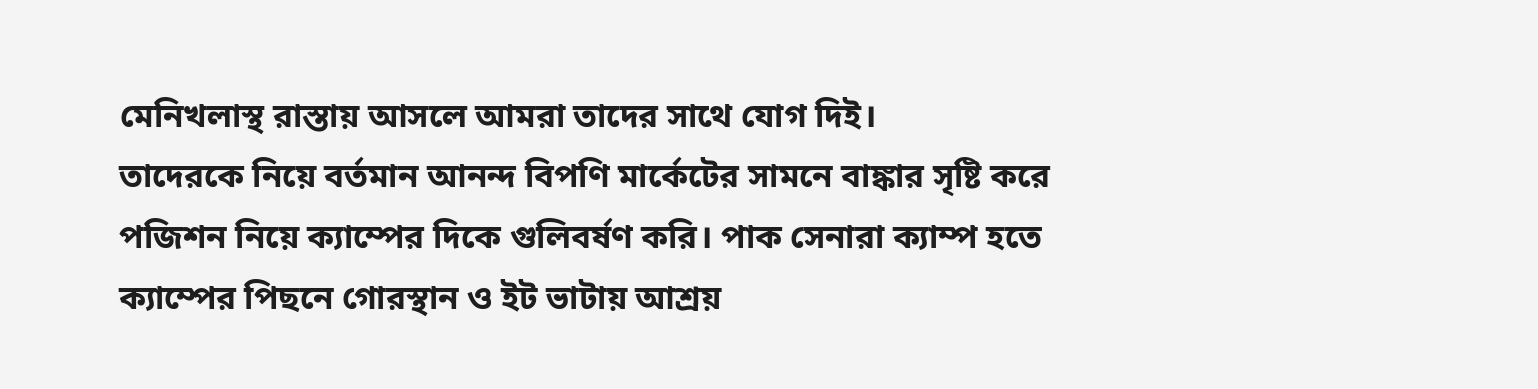মেনিখলাস্থ রাস্তায় আসলে আমরা তাদের সাথে যোগ দিই।
তাদেরকে নিয়ে বর্তমান আনন্দ বিপণি মার্কেটের সামনে বাঙ্কার সৃষ্টি করে পজিশন নিয়ে ক্যাম্পের দিকে গুলিবর্ষণ করি। পাক সেনারা ক্যাম্প হতে ক্যাম্পের পিছনে গোরস্থান ও ইট ভাটায় আশ্রয়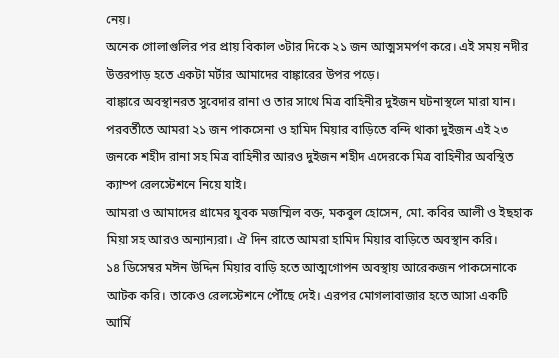নেয়।
অনেক গোলাগুলির পর প্রায় বিকাল ৩টার দিকে ২১ জন আত্মসমর্পণ করে। এই সময় নদীর উত্তরপাড় হতে একটা মর্টার আমাদের বাঙ্কারের উপর পড়ে।
বাঙ্কারে অবস্থানরত সুবেদার রানা ও তার সাথে মিত্র বাহিনীর দুইজন ঘটনাস্থলে মারা যান। পরবর্তীতে আমরা ২১ জন পাকসেনা ও হামিদ মিয়ার বাড়িতে বন্দি থাকা দুইজন এই ২৩ জনকে শহীদ রানা সহ মিত্র বাহিনীর আরও দুইজন শহীদ এদেরকে মিত্র বাহিনীর অবস্থিত ক্যাম্প রেলস্টেশনে নিয়ে যাই।
আমরা ও আমাদের গ্রামের যুবক মজম্মিল বক্ত, মকবুল হোসেন, মো. কবির আলী ও ইছহাক মিয়া সহ আরও অন্যান্যরা। ঐ দিন রাতে আমরা হামিদ মিয়ার বাড়িতে অবস্থান করি।
১৪ ডিসেম্বর মঈন উদ্দিন মিয়ার বাড়ি হতে আত্মগোপন অবস্থায় আরেকজন পাকসেনাকে আটক করি। তাকেও রেলস্টেশনে পৌঁছে দেই। এরপর মোগলাবাজার হতে আসা একটি আর্মি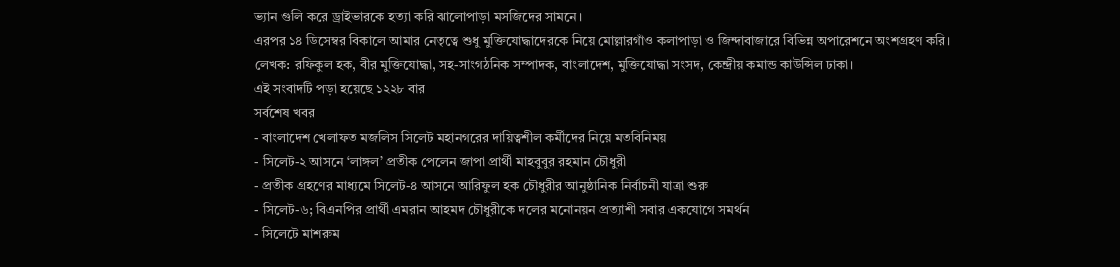ভ্যান গুলি করে ড্রাইভারকে হত্যা করি ঝালোপাড়া মসজিদের সামনে।
এরপর ১৪ ডিসেম্বর বিকালে আমার নেতৃত্বে শুধু মুক্তিযোদ্ধাদেরকে নিয়ে মোল্লারগাঁও কলাপাড়া ও জিন্দাবাজারে বিভিন্ন অপারেশনে অংশগ্রহণ করি।
লেখক: রফিকুল হক, বীর মুক্তিযোদ্ধা, সহ-সাংগঠনিক সম্পাদক, বাংলাদেশ, মুক্তিযোদ্ধা সংসদ, কেন্দ্রীয় কমান্ড কাউন্সিল ঢাকা।
এই সংবাদটি পড়া হয়েছে ১২২৮ বার
সর্বশেষ খবর
- বাংলাদেশ খেলাফত মজলিস সিলেট মহানগরের দায়িত্বশীল কর্মীদের নিয়ে মতবিনিময়
- সিলেট-২ আসনে ‘লাঙ্গল’ প্রতীক পেলেন জাপা প্রার্থী মাহবুবুর রহমান চৌধুরী
- প্রতীক গ্রহণের মাধ্যমে সিলেট-৪ আসনে আরিফুল হক চৌধুরীর আনুষ্ঠানিক নির্বাচনী যাত্রা শুরু
- সিলেট-৬; বিএনপির প্রার্থী এমরান আহমদ চৌধুরীকে দলের মনোনয়ন প্রত্যাশী সবার একযোগে সমর্থন
- সিলেটে মাশরুম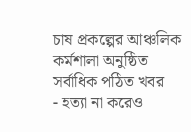চাষ প্রকল্পের আঞ্চলিক কর্মশালা অনুষ্ঠিত
সর্বাধিক পঠিত খবর
- হত্যা না করেও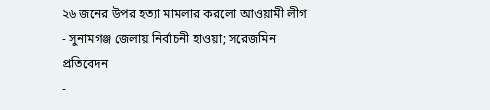২৬ জনের উপর হত্যা মামলার করলো আওয়ামী লীগ
- সুনামগঞ্জ জেলায় নির্বাচনী হাওয়া; সরেজমিন প্রতিবেদন
-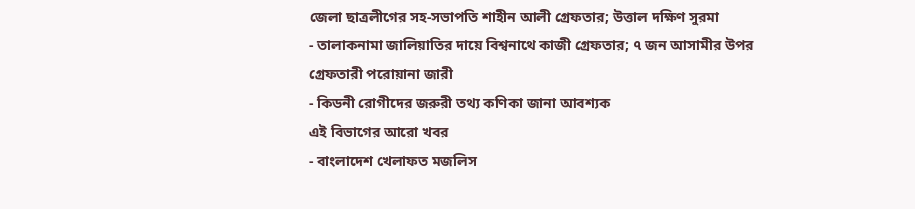জেলা ছাত্রলীগের সহ-সভাপতি শাহীন আলী গ্রেফতার; উত্তাল দক্ষিণ সুরমা
- তালাকনামা জালিয়াতির দায়ে বিশ্বনাথে কাজী গ্রেফতার; ৭ জন আসামীর উপর গ্রেফতারী পরোয়ানা জারী
- কিডনী রোগীদের জরুরী তথ্য কণিকা জানা আবশ্যক
এই বিভাগের আরো খবর
- বাংলাদেশ খেলাফত মজলিস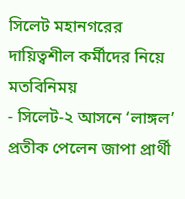সিলেট মহানগরের দায়িত্বশীল কর্মীদের নিয়ে মতবিনিময়
- সিলেট-২ আসনে ‘লাঙ্গল’ প্রতীক পেলেন জাপা প্রার্থী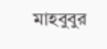মাহবুবুর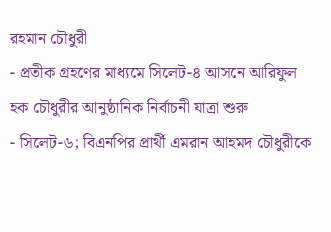রহমান চৌধুরী
- প্রতীক গ্রহণের মাধ্যমে সিলেট-৪ আসনে আরিফুল হক চৌধুরীর আনুষ্ঠানিক নির্বাচনী যাত্রা শুরু
- সিলেট-৬; বিএনপির প্রার্থী এমরান আহমদ চৌধুরীকে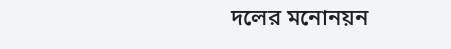দলের মনোনয়ন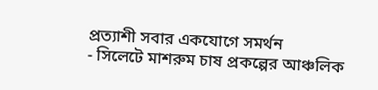প্রত্যাশী সবার একযোগে সমর্থন
- সিলেটে মাশরুম চাষ প্রকল্পের আঞ্চলিক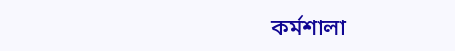কর্মশালা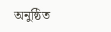অনুষ্ঠিত